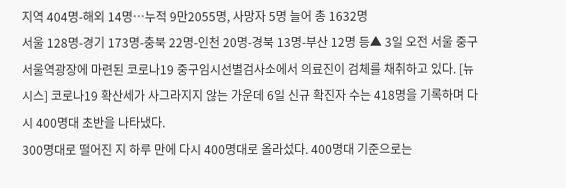지역 404명-해외 14명…누적 9만2055명, 사망자 5명 늘어 총 1632명
서울 128명-경기 173명-충북 22명-인천 20명-경북 13명-부산 12명 등▲ 3일 오전 서울 중구 서울역광장에 마련된 코로나19 중구임시선별검사소에서 의료진이 검체를 채취하고 있다. [뉴시스] 코로나19 확산세가 사그라지지 않는 가운데 6일 신규 확진자 수는 418명을 기록하며 다시 400명대 초반을 나타냈다.
300명대로 떨어진 지 하루 만에 다시 400명대로 올라섰다. 400명대 기준으로는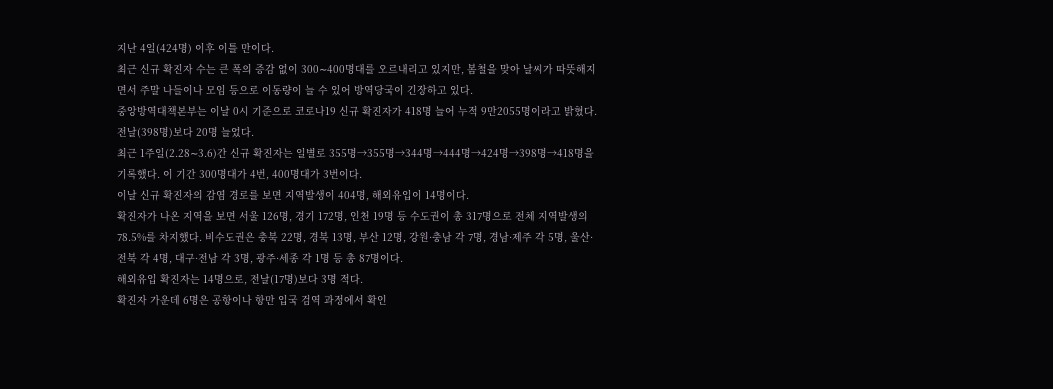지난 4일(424명) 이후 이틀 만이다.
최근 신규 확진자 수는 큰 폭의 증감 없이 300∼400명대를 오르내리고 있지만, 봄철을 맞아 날씨가 따뜻해지면서 주말 나들이나 모임 등으로 이동량이 늘 수 있어 방역당국이 긴장하고 있다.
중앙방역대책본부는 이날 0시 기준으로 코로나19 신규 확진자가 418명 늘어 누적 9만2055명이라고 밝혔다. 전날(398명)보다 20명 늘었다.
최근 1주일(2.28∼3.6)간 신규 확진자는 일별로 355명→355명→344명→444명→424명→398명→418명을 기록했다. 이 기간 300명대가 4번, 400명대가 3번이다.
이날 신규 확진자의 감염 경로를 보면 지역발생이 404명, 해외유입이 14명이다.
확진자가 나온 지역을 보면 서울 126명, 경기 172명, 인천 19명 등 수도권이 총 317명으로 전체 지역발생의 78.5%를 차지했다. 비수도권은 충북 22명, 경북 13명, 부산 12명, 강원·충남 각 7명, 경남·제주 각 5명, 울산·전북 각 4명, 대구·전남 각 3명, 광주·세종 각 1명 등 총 87명이다.
해외유입 확진자는 14명으로, 전날(17명)보다 3명 적다.
확진자 가운데 6명은 공항이나 항만 입국 검역 과정에서 확인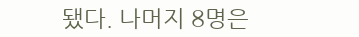됐다. 나머지 8명은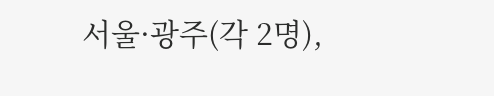서울·광주(각 2명),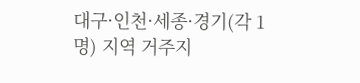대구·인천·세종·경기(각 1명) 지역 거주지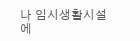나 임시생활시설에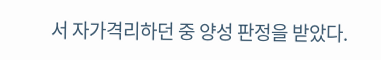서 자가격리하던 중 양성 판정을 받았다.